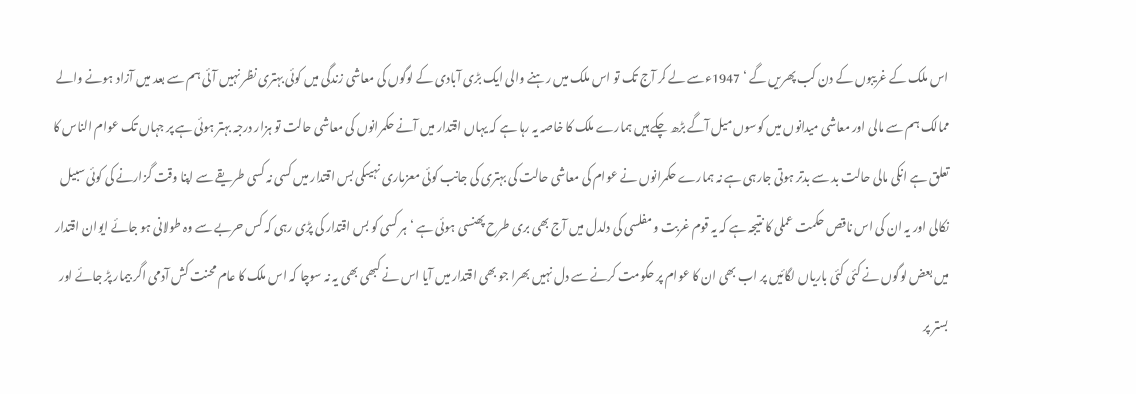اس ملک کے غریبوں کے دن کب پھریں گے ‘ 1947ءسے لے کر آج تک تو اس ملک میں رہنے والی ایک بڑی آبادی کے لوگوں کی معاشی زندگی میں کوئی بہتری نظر نہیں آئی ہم سے بعد میں آزاد ہونے والے ممالک ہم سے مالی اور معاشی میدانوں میں کوسوں میل آگے بڑھ چکے ہیں ہمارے ملک کا خاصہ یہ رہا ہے کہ یہاں اقتدار میں آنے حکمرانوں کی معاشی حالت تو ہزار درجہ بہتر ہوئی ہے پر جہاں تک عوام الناس کا تعلق ہے انکی مالی حالت بد سے بدتر ہوتی جارہی ہے نہ ہمارے حکمرانوں نے عوام کی معاشی حالت کی بہتری کی جانب کوئی معزماری نہیںکی بس اقتدار میں کسی نہ کسی طریقے سے اپنا وقت گزارنے کی کوئی سبیل نکالی اور یہ ان کی اس ناقص حکمت عملی کا نتیجہ ہے کہ یہ قوم غربت و مفلسی کی دلدل میں آج بھی بری طرح پھنسی ہوئی ہے ‘ہر کسی کو بس اقتدار کی پڑی رہی کہ کس حربے سے وہ طولانی ہو جائے ایوان اقتدار میں بعض لوگوں نے کئی کئی باریاں لگائیں پر اب بھی ان کا عوام پر حکومت کرنے سے دل نہیں بھرا جو بھی اقتدار میں آیا اس نے کبھی بھی یہ نہ سوچا کہ اس ملک کا عام محنت کش آدمی اگر بیمار پڑ جائے اور بستر پر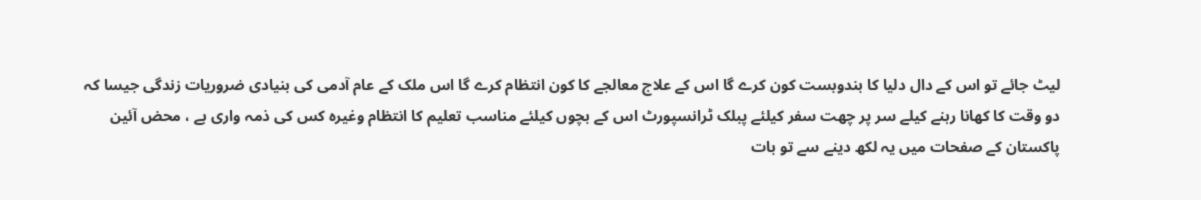لیٹ جائے تو اس کے دال دلیا کا بندوبست کون کرے گا اس کے علاج معالجے کا کون انتظام کرے گا اس ملک کے عام آدمی کی بنیادی ضروریات زندگی جیسا کہ دو وقت کا کھانا رہنے کیلے سر پر چھت سفر کیلئے پبلک ٹرانسپورٹ اس کے بچوں کیلئے مناسب تعلیم کا انتظام وغیرہ کس کی ذمہ واری ہے ، محض آئین پاکستان کے صفحات میں یہ لکھ دینے سے تو بات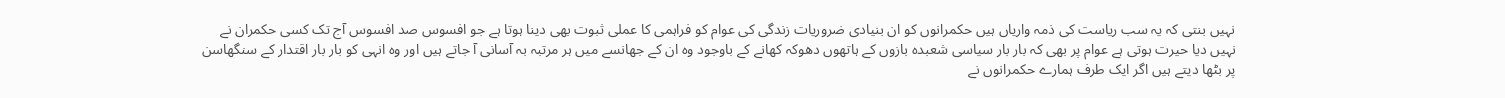نہیں بنتی کہ یہ سب ریاست کی ذمہ واریاں ہیں حکمرانوں کو ان بنیادی ضروریات زندگی کی عوام کو فراہمی کا عملی ثبوت بھی دینا ہوتا ہے جو افسوس صد افسوس آج تک کسی حکمران نے نہیں دیا حیرت ہوتی ہے عوام پر بھی کہ بار بار سیاسی شعبدہ بازوں کے ہاتھوں دھوکہ کھانے کے باوجود وہ ان کے جھانسے میں ہر مرتبہ بہ آسانی آ جاتے ہیں اور وہ انہی کو بار بار اقتدار کے سنگھاسن پر بٹھا دیتے ہیں اگر ایک طرف ہمارے حکمرانوں نے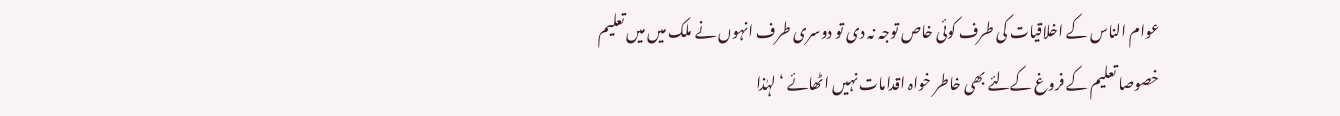عوام الناس کے اخلاقیات کی طرف کوئی خاص توجہ نہ دی تو دوسری طرف انہوں نے ملک میں میں تعلیم خصوصا تعلیم کے فروغ کےلئے بھی خاطر خواہ اقدامات نہیں اٹھائے ‘ لہٰذا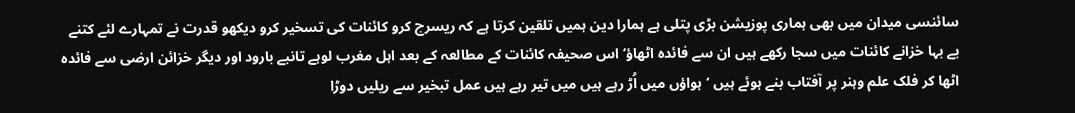سائنسی میدان میں بھی ہماری پوزیشن بڑی پتلی ہے ہمارا دین ہمیں تلقین کرتا ہے کہ ریسرچ کرو کائنات کی تسخیر کرو دیکھو قدرت نے تمہارے لئے کتنے بے بہا خزانے کائنات میں سجا رکھے ہیں ان سے فائدہ اٹھاؤ‘ اس صحیفہ کائنات کے مطالعہ کے بعد اہل مغرب لوہے تانبے بارود اور دیگر خزائن ارضی سے فائدہ اٹھا کر فلک علم وہنر پر آفتاب بنے ہوئے ہیں ‘ہواؤں میں اُڑ رہے ہیں میں تیر رہے ہیں عمل تبخیر سے ریلیں دوڑا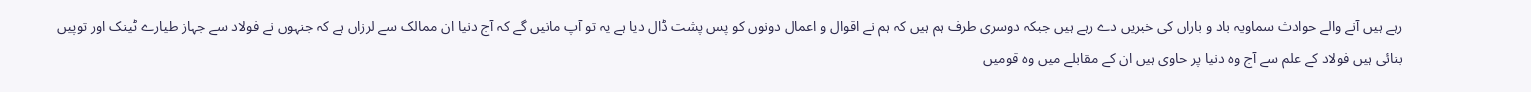رہے ہیں آنے والے حوادث سماویہ باد و باراں کی خبریں دے رہے ہیں جبکہ دوسری طرف ہم ہیں کہ ہم نے اقوال و اعمال دونوں کو پس پشت ڈال دیا ہے یہ تو آپ مانیں گے کہ آج دنیا ان ممالک سے لرزاں ہے کہ جنہوں نے فولاد سے جہاز طیارے ٹینک اور توپیں بنائی ہیں فولاد کے علم سے آج وہ دنیا پر حاوی ہیں ان کے مقابلے میں وہ قومیں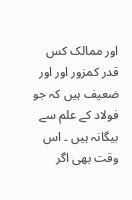اور ممالک کس قدر کمزور اور اور ضعیف ہیں کہ جو فولاد کے علم سے بیگانہ ہیں ۔ اس وقت بھی اگر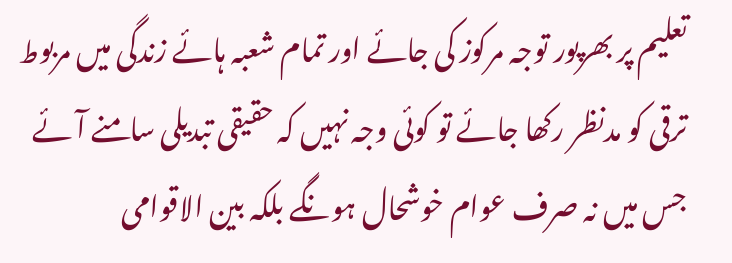تعلیم پر بھرپور توجہ مرکوز کی جائے اور تمام شعبہ ہائے زندگی میں مربوط ترقی کو مدنظر رکھا جائے تو کوئی وجہ نہیں کہ حقیقی تبدیلی سامنے آئے جس میں نہ صرف عوام خوشحال ہونگے بلکہ بین الاقوامی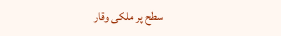سطح پر ملکی وقار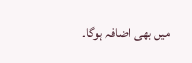میں بھی اضافہ ہوگا۔